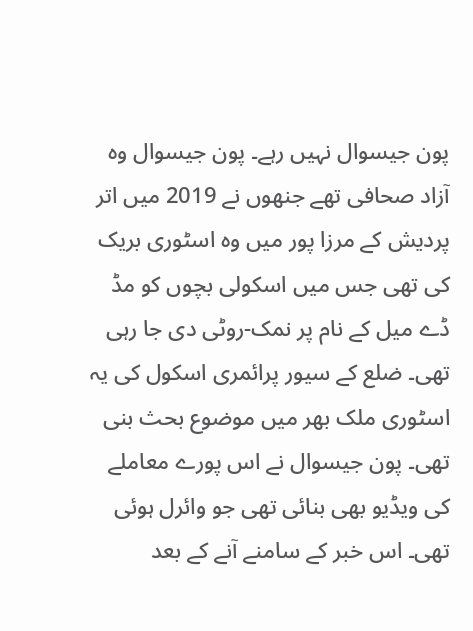پون جیسوال نہیں رہے۔ پون جیسوال وہ آزاد صحافی تھے جنھوں نے 2019 میں اتر پردیش کے مرزا پور میں وہ اسٹوری بریک کی تھی جس میں اسکولی بچوں کو مڈ ڈے میل کے نام پر نمک-روٹی دی جا رہی تھی۔ ضلع کے سیور پرائمری اسکول کی یہ اسٹوری ملک بھر میں موضوع بحث بنی تھی۔ پون جیسوال نے اس پورے معاملے کی ویڈیو بھی بنائی تھی جو وائرل ہوئی تھی۔ اس خبر کے سامنے آنے کے بعد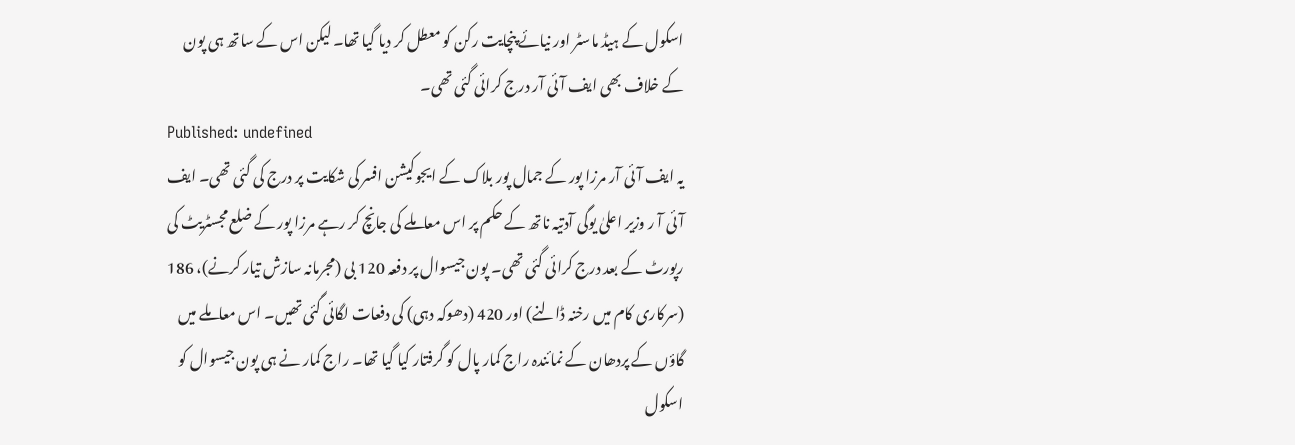اسکول کے ہیڈ ماسٹر اور نیائے پنچایت رکن کو معطل کر دیا گیا تھا۔ لیکن اس کے ساتھ ہی پون کے خلاف بھی ایف آئی آر درج کرائی گئی تھی۔
Published: undefined
یہ ایف آئی آر مرزا پور کے جمال پور بلاک کے ایجوکیشن افسر کی شکایت پر درج کی گئی تھی۔ ایف آئی آ ر وزیر اعلیٰ یوگی آدتیہ ناتھ کے حکم پر اس معاملے کی جانچ کر رہے مرزا پور کے ضلع مجسٹریٹ کی رپورٹ کے بعد درج کرائی گئی تھی۔ پون جیسوال پر دفعہ 120 بی (مجرمانہ سازش تیار کرنے)، 186 (سرکاری کام میں رخنہ ڈالنے) اور 420 (دھوکہ دہی) کی دفعات لگائی گئی تھیں۔ اس معاملے میں گاؤں کے پردھان کے نمائندہ راج کمار پال کو گرفتار کیا گیا تھا۔ راج کمار نے ہی پون جیسوال کو اسکول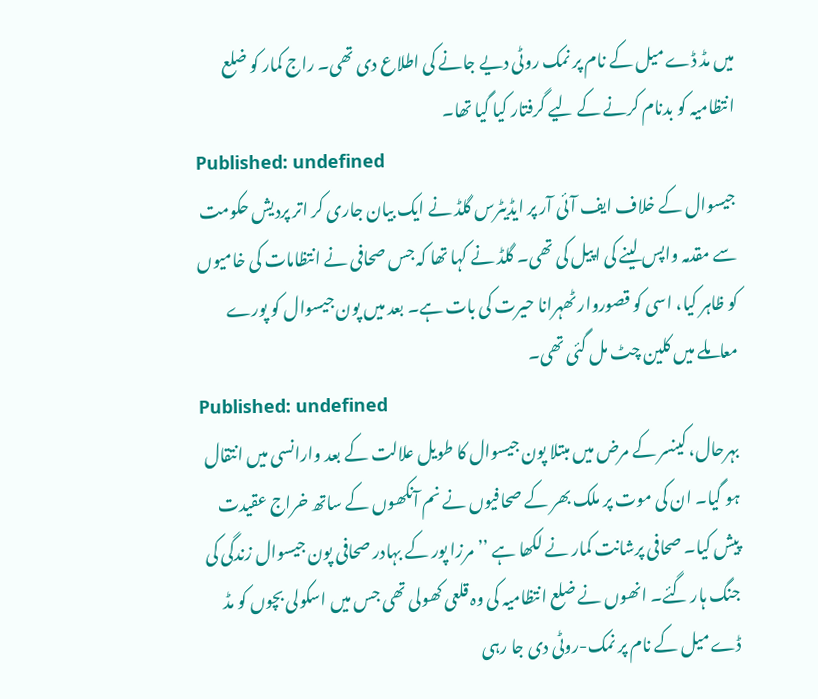میں مڈ ڈے میل کے نام پر نمک روٹی دیے جانے کی اطلاع دی تھی۔ راج کمار کو ضلع انتظامیہ کو بدنام کرنے کے لیے گرفتار کیا گیا تھا۔
Published: undefined
جیسوال کے خلاف ایف آئی آر پر ایڈیٹرس گلڈ نے ایک بیان جاری کر اتر پردیش حکومت سے مقدمہ واپس لینے کی اپیل کی تھی۔ گلڈ نے کہا تھا کہ جس صحافی نے انتظامات کی خامیوں کو ظاہر کیا، اسی کو قصوروار ٹھہرانا حیرت کی بات ہے۔ بعد میں پون جیسوال کو پورے معاملے میں کلین چٹ مل گئی تھی۔
Published: undefined
بہرحال، کینسر کے مرض میں مبتلا پون جیسوال کا طویل علالت کے بعد وارانسی میں انتقال ہو گیا۔ ان کی موت پر ملک بھر کے صحافیوں نے نم آنکھوں کے ساتھ خراج عقیدت پیش کیا۔ صحافی پرشانت کمار نے لکھا ہے ’’مرزا پور کے بہادر صحافی پون جیسوال زندگی کی جنگ ہار گئے۔ انھوں نے ضلع انتظامیہ کی وہ قلعی کھولی تھی جس میں اسکولی بچوں کو مڈ ڈے میل کے نام پر نمک-روٹی دی جا رہی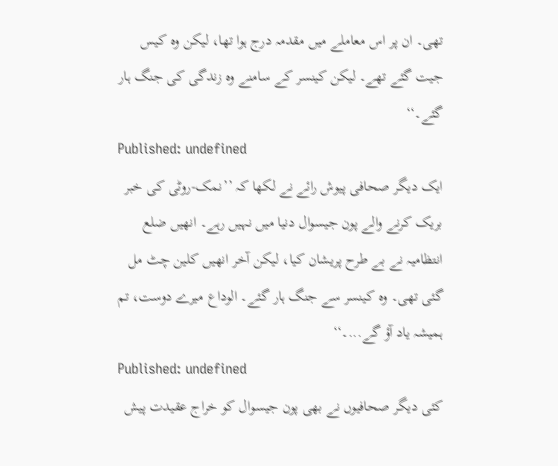تھی۔ ان پر اس معاملے میں مقدمہ درج ہوا تھا، لیکن وہ کیس جیت گئے تھے۔ لیکن کینسر کے سامنے وہ زندگی کی جنگ ہار گئے۔‘‘
Published: undefined
ایک دیگر صحافی پیوش رائے نے لکھا کہ ’’نمک-روٹی کی خبر بریک کرنے والے پون جیسوال دنیا میں نہیں رہے۔ انھیں ضلع انتظامیہ نے بے طرح پریشان کیا، لیکن آخر انھیں کلین چٹ مل گئی تھی۔ وہ کینسر سے جنگ ہار گئے۔ الوداع میرے دوست، تم ہمیشہ یاد آؤ گے...۔‘‘
Published: undefined
کئی دیگر صحافیوں نے بھی پون جیسوال کو خراج عقیدت پیش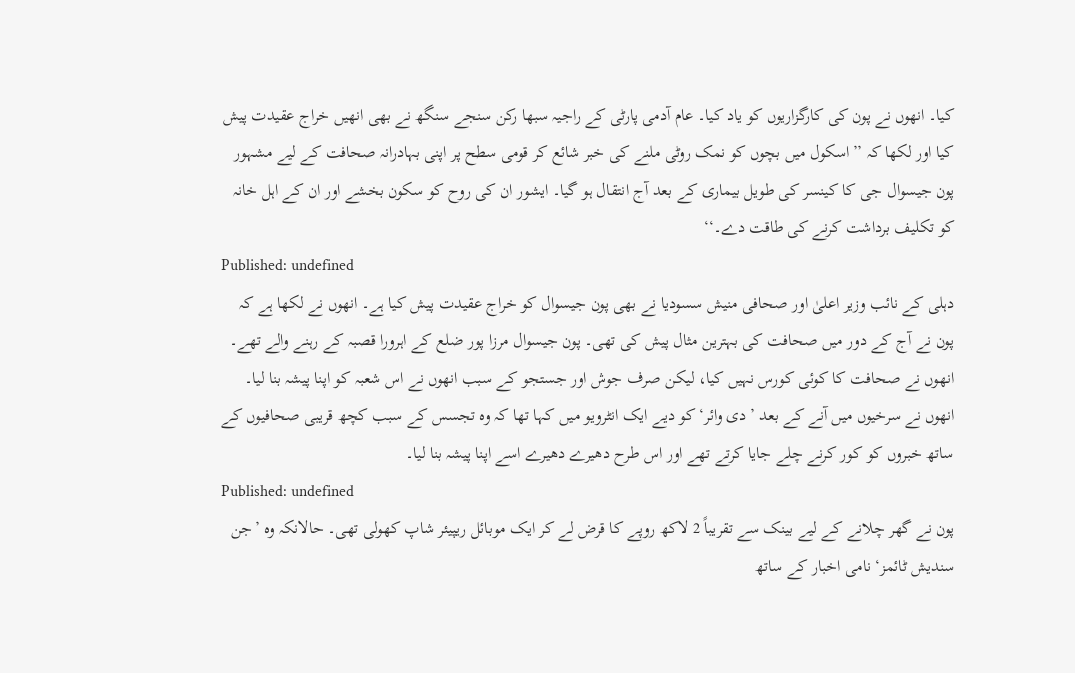کیا۔ انھوں نے پون کی کارگزاریوں کو یاد کیا۔ عام آدمی پارٹی کے راجیہ سبھا رکن سنجے سنگھ نے بھی انھیں خراج عقیدت پیش کیا اور لکھا کہ ’’اسکول میں بچوں کو نمک روٹی ملنے کی خبر شائع کر قومی سطح پر اپنی بہادرانہ صحافت کے لیے مشہور پون جیسوال جی کا کینسر کی طویل بیماری کے بعد آج انتقال ہو گیا۔ ایشور ان کی روح کو سکون بخشے اور ان کے اہل خانہ کو تکلیف برداشت کرنے کی طاقت دے۔‘‘
Published: undefined
دہلی کے نائب وزیر اعلیٰ اور صحافی منیش سسودیا نے بھی پون جیسوال کو خراج عقیدت پیش کیا ہے۔ انھوں نے لکھا ہے کہ پون نے آج کے دور میں صحافت کی بہترین مثال پیش کی تھی۔ پون جیسوال مرزا پور ضلع کے اہرورا قصبہ کے رہنے والے تھے۔ انھوں نے صحافت کا کوئی کورس نہیں کیا، لیکن صرف جوش اور جستجو کے سبب انھوں نے اس شعبہ کو اپنا پیشہ بنا لیا۔ انھوں نے سرخیوں میں آنے کے بعد ’دی وائر‘ کو دیے ایک انٹرویو میں کہا تھا کہ وہ تجسس کے سبب کچھ قریبی صحافیوں کے ساتھ خبروں کو کور کرنے چلے جایا کرتے تھے اور اس طرح دھیرے دھیرے اسے اپنا پیشہ بنا لیا۔
Published: undefined
پون نے گھر چلانے کے لیے بینک سے تقریباً 2 لاکھ روپے کا قرض لے کر ایک موبائل ریپیئر شاپ کھولی تھی۔ حالانکہ وہ ’جن سندیش ٹائمز‘ نامی اخبار کے ساتھ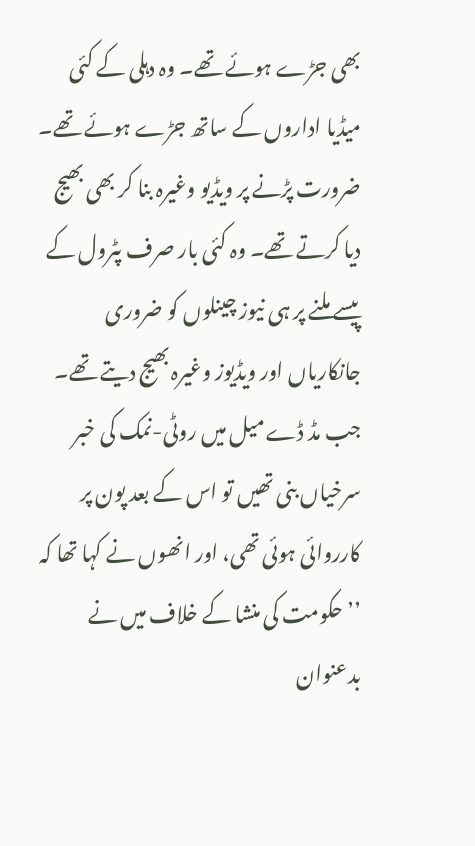بھی جڑے ہوئے تھے۔ وہ دہلی کے کئی میڈیا اداروں کے ساتھ جڑے ہوئے تھے۔ ضرورت پڑنے پر ویڈیو وغیرہ بنا کر بھی بھیج دیا کرتے تھے۔ وہ کئی بار صرف پٹرول کے پیسے ملنے پر ہی نیوز چینلوں کو ضروری جانکاریاں اور ویڈیوز وغیرہ بھیج دیتے تھے۔
جب مڈ ڈے میل میں روٹی-نمک کی خبر سرخیاں بنی تھیں تو اس کے بعد پون پر کارروائی ہوئی تھی، اور انھوں نے کہا تھا کہ ’’حکومت کی منشا کے خلاف میں نے بدعنوان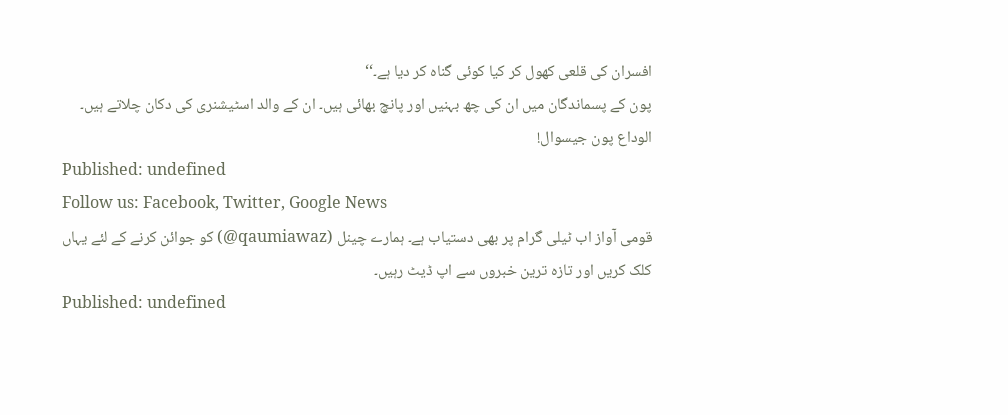افسران کی قلعی کھول کر کیا کوئی گناہ کر دیا ہے۔‘‘
پون کے پسماندگان میں ان کی چھ بہنیں اور پانچ بھائی ہیں۔ ان کے والد اسٹیشنری کی دکان چلاتے ہیں۔
الوداع پون جیسوال!
Published: undefined
Follow us: Facebook, Twitter, Google News
قومی آواز اب ٹیلی گرام پر بھی دستیاب ہے۔ ہمارے چینل (qaumiawaz@) کو جوائن کرنے کے لئے یہاں کلک کریں اور تازہ ترین خبروں سے اپ ڈیٹ رہیں۔
Published: undefined